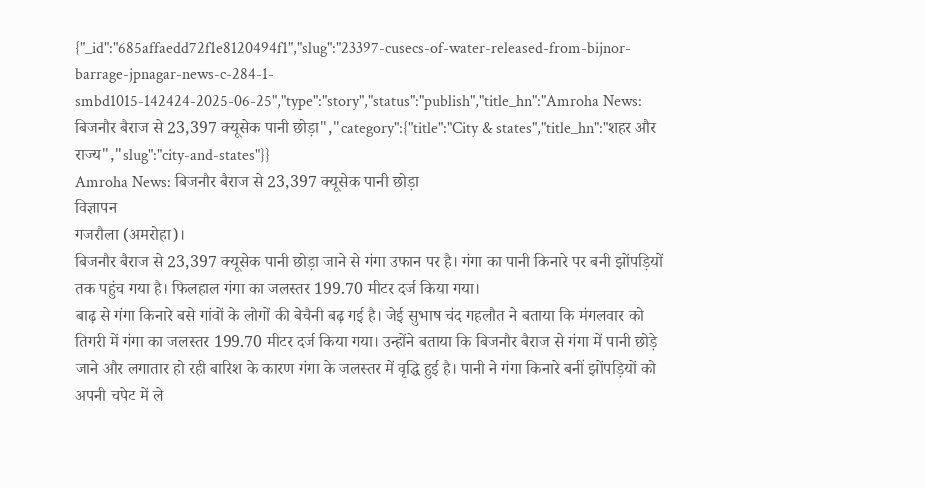{"_id":"685affaedd72f1e8120494f1","slug":"23397-cusecs-of-water-released-from-bijnor-barrage-jpnagar-news-c-284-1-smbd1015-142424-2025-06-25","type":"story","status":"publish","title_hn":"Amroha News: बिजनौर बैराज से 23,397 क्यूसेक पानी छोड़ा","category":{"title":"City & states","title_hn":"शहर और राज्य","slug":"city-and-states"}}
Amroha News: बिजनौर बैराज से 23,397 क्यूसेक पानी छोड़ा
विज्ञापन
गजरौला (अमरोहा)।
बिजनौर बैराज से 23,397 क्यूसेक पानी छोड़ा जाने से गंगा उफान पर है। गंगा का पानी किनारे पर बनी झोंपड़ियों तक पहुंच गया है। फिलहाल गंगा का जलस्तर 199.70 मीटर दर्ज किया गया।
बाढ़ से गंगा किनारे बसे गांवों के लोगों की बेचैनी बढ़ गई है। जेई सुभाष चंद गहलौत ने बताया कि मंगलवार को तिगरी में गंगा का जलस्तर 199.70 मीटर दर्ज किया गया। उन्होंने बताया कि बिजनौर बैराज से गंगा में पानी छोड़े जाने और लगातार हो रही बारिश के कारण गंगा के जलस्तर में वृद्धि हुई है। पानी ने गंगा किनारे बनीं झोंपड़ियों को अपनी चपेट में ले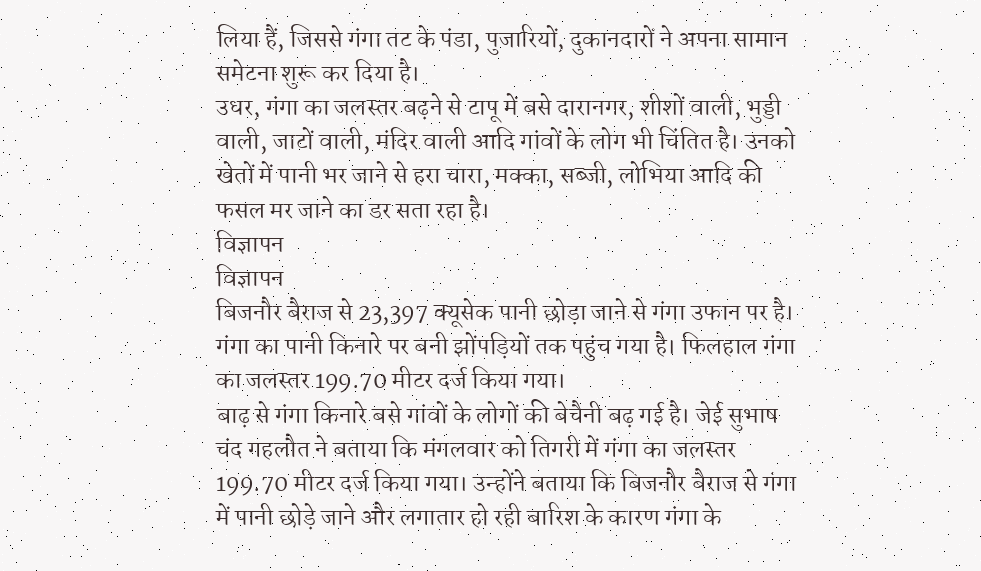लिया हैं, जिससे गंगा तट के पंडा, पुजारियों, दुकानदारों ने अपना सामान समेटना शुरू कर दिया है।
उधर, गंगा का जलस्तर बढ़ने से टापू में बसे दारानगर, शीशों वाली, भुड्डी वाली, जाटों वाली, मंदिर वाली आदि गांवों के लोग भी चिंतित है। उनको खेतों में पानी भर जाने से हरा चारा, मक्का, सब्जी, लोभिया आदि की फसल मर जाने का डर सता रहा है।
विज्ञापन
विज्ञापन
बिजनौर बैराज से 23,397 क्यूसेक पानी छोड़ा जाने से गंगा उफान पर है। गंगा का पानी किनारे पर बनी झोंपड़ियों तक पहुंच गया है। फिलहाल गंगा का जलस्तर 199.70 मीटर दर्ज किया गया।
बाढ़ से गंगा किनारे बसे गांवों के लोगों की बेचैनी बढ़ गई है। जेई सुभाष चंद गहलौत ने बताया कि मंगलवार को तिगरी में गंगा का जलस्तर 199.70 मीटर दर्ज किया गया। उन्होंने बताया कि बिजनौर बैराज से गंगा में पानी छोड़े जाने और लगातार हो रही बारिश के कारण गंगा के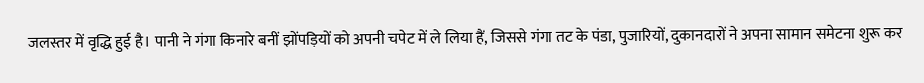जलस्तर में वृद्धि हुई है। पानी ने गंगा किनारे बनीं झोंपड़ियों को अपनी चपेट में ले लिया हैं, जिससे गंगा तट के पंडा, पुजारियों, दुकानदारों ने अपना सामान समेटना शुरू कर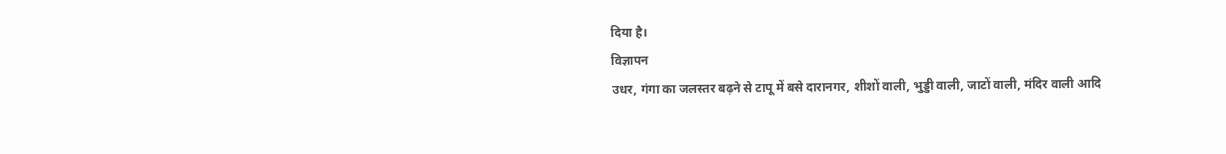दिया है।
विज्ञापन
उधर, गंगा का जलस्तर बढ़ने से टापू में बसे दारानगर, शीशों वाली, भुड्डी वाली, जाटों वाली, मंदिर वाली आदि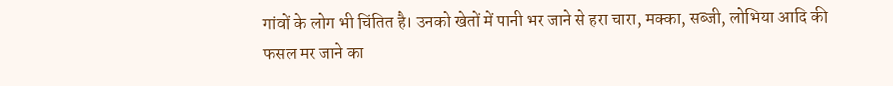गांवों के लोग भी चिंतित है। उनको खेतों में पानी भर जाने से हरा चारा, मक्का, सब्जी, लोभिया आदि की फसल मर जाने का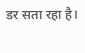डर सता रहा है।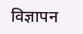विज्ञापन